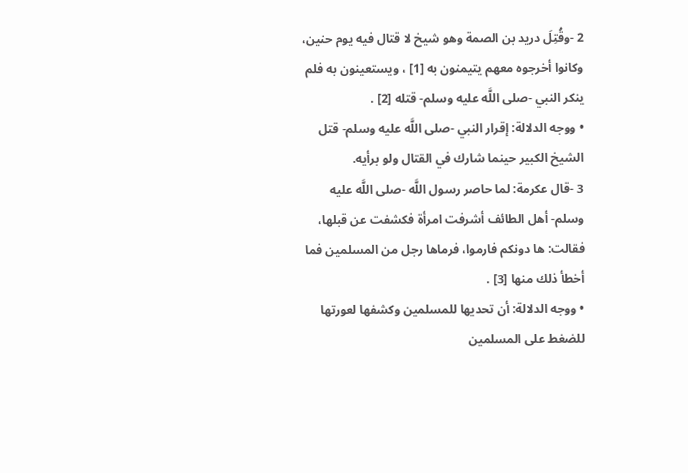2 -وقُتِلَ دريد بن الصمة وهو شيخ لا قتال فيه يوم حنين، وكانوا أخرجوه معهم يتيمنون به [1] ، ويستعينون به فلم ينكر النبي -صلى اللَّه عليه وسلم- قتله [2] .
• ووجه الدلالة: إقرار النبي -صلى اللَّه عليه وسلم- قتل الشيخ الكبير حينما شارك في القتال ولو برأيه.
3 -قال عكرمة: لما حاصر رسول اللَّه -صلى اللَّه عليه وسلم- أهل الطائف أشرفت امرأة فكشفت عن قبلها، فقالت: ها دونكم فارموا، فرماها رجل من المسلمين فما أخطأ ذلك منها [3] .
• ووجه الدلالة: أن تحديها للمسلمين وكشفها لعورتها للضغط على المسلمين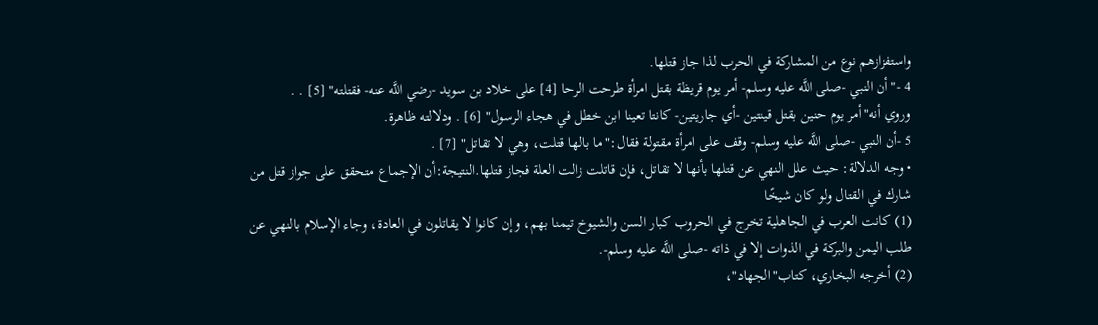واستفزازهم نوع من المشاركة في الحرب لذا جاز قتلها.
4 -"أن النبي -صلى اللَّه عليه وسلم- أمر يوم قريظة بقتل امرأة طرحت الرحا [4] على خلاد بن سويد -رضي اللَّه عنه- فقتلته" [5] . .
وروي أنه"أمر يوم حنين بقتل قينتين -أي جاريتين- كانتا تعينا ابن خطل في هجاء الرسول" [6] . ودلالته ظاهرة.
5 -أن النبي -صلى اللَّه عليه وسلم- وقف على امرأة مقتولة فقال:"ما بالها قتلت، وهي لا تقاتل" [7] .
• وجه الدلالة: حيث علل النهي عن قتلها بأنها لا تقاتل، فإن قاتلت زالت العلة فجاز قتلها.النتيجة:أن الإجماع متحقق على جواز قتل من شارك في القتال ولو كان شيخًا
(1) كانت العرب في الجاهلية تخرج في الحروب كبار السن والشيوخ تيمنا بهم، وإن كانوا لا يقاتلون في العادة، وجاء الإسلام بالنهي عن طلب اليمن والبركة في الذوات إلا في ذاته -صلى اللَّه عليه وسلم-.
(2) أخرجه البخاري، كتاب"الجهاد"،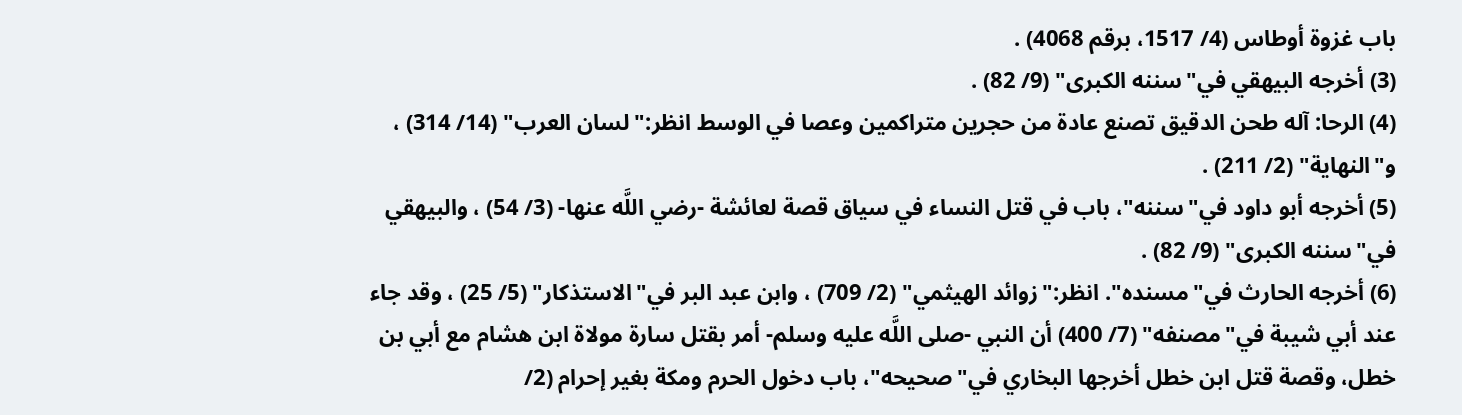باب غزوة أوطاس (4/ 1517، برقم 4068) .
(3) أخرجه البيهقي في"سننه الكبرى" (9/ 82) .
(4) الرحا: آله طحن الدقيق تصنع عادة من حجرين متراكمين وعصا في الوسط انظر:"لسان العرب" (14/ 314) ، و"النهاية" (2/ 211) .
(5) أخرجه أبو داود في"سننه"، باب في قتل النساء في سياق قصة لعائشة -رضي اللَّه عنها- (3/ 54) ، والبيهقي في"سننه الكبرى" (9/ 82) .
(6) أخرجه الحارث في"مسنده". انظر:"زوائد الهيثمي" (2/ 709) ، وابن عبد البر في"الاستذكار" (5/ 25) ، وقد جاء عند أبي شيبة في"مصنفه" (7/ 400) أن النبي -صلى اللَّه عليه وسلم- أمر بقتل سارة مولاة ابن هشام مع أبي بن خطل، وقصة قتل ابن خطل أخرجها البخاري في"صحيحه"، باب دخول الحرم ومكة بغير إحرام (2/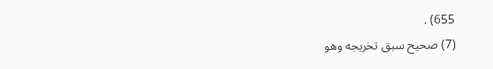655) .
(7) صحيح سبق تخريجه وهو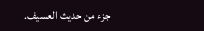جزء من حديث العسيف.